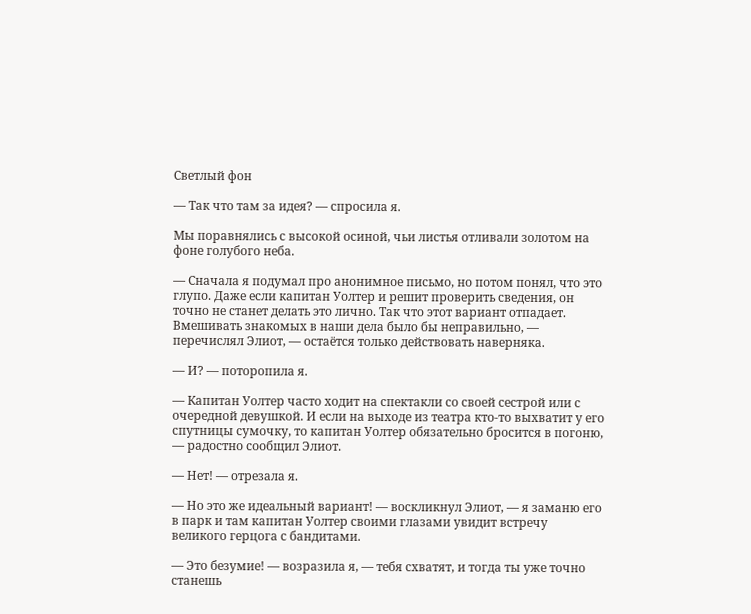Светлый фон

— Так что там за идея? — спросила я.

Мы поравнялись с высокой осиной, чьи листья отливали золотом на фоне голубого неба.

— Сначала я подумал про анонимное письмо, но потом понял, что это глупо. Даже если капитан Уолтер и решит проверить сведения, он точно не станет делать это лично. Так что этот вариант отпадает. Вмешивать знакомых в наши дела было бы неправильно, — перечислял Элиот, — остаётся только действовать наверняка.

— И? — поторопила я.

— Капитан Уолтер часто ходит на спектакли со своей сестрой или с очередной девушкой. И если на выходе из театра кто-то выхватит у его спутницы сумочку, то капитан Уолтер обязательно бросится в погоню, — радостно сообщил Элиот.

— Нет! — отрезала я.

— Но это же идеальный вариант! — воскликнул Элиот, — я заманю его в парк и там капитан Уолтер своими глазами увидит встречу великого герцога с бандитами.

— Это безумие! — возразила я, — тебя схватят, и тогда ты уже точно станешь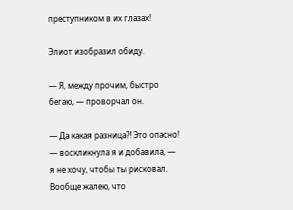преступником в их глазах!

Элиот изобразил обиду.

— Я, между прочим, быстро бегаю, — проворчал он.

— Да какая разница⁈ Это опасно! — воскликнула я и добавила, — я не хочу, чтобы ты рисковал. Вообще жалею, что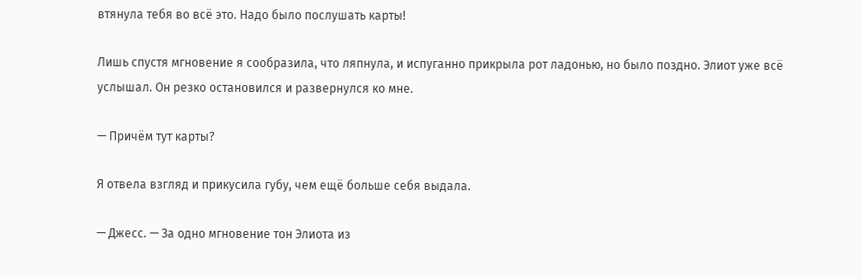втянула тебя во всё это. Надо было послушать карты!

Лишь спустя мгновение я сообразила, что ляпнула, и испуганно прикрыла рот ладонью, но было поздно. Элиот уже всё услышал. Он резко остановился и развернулся ко мне.

— Причём тут карты?

Я отвела взгляд и прикусила губу, чем ещё больше себя выдала.

— Джесс. — За одно мгновение тон Элиота из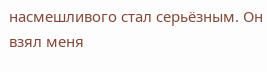насмешливого стал серьёзным. Он взял меня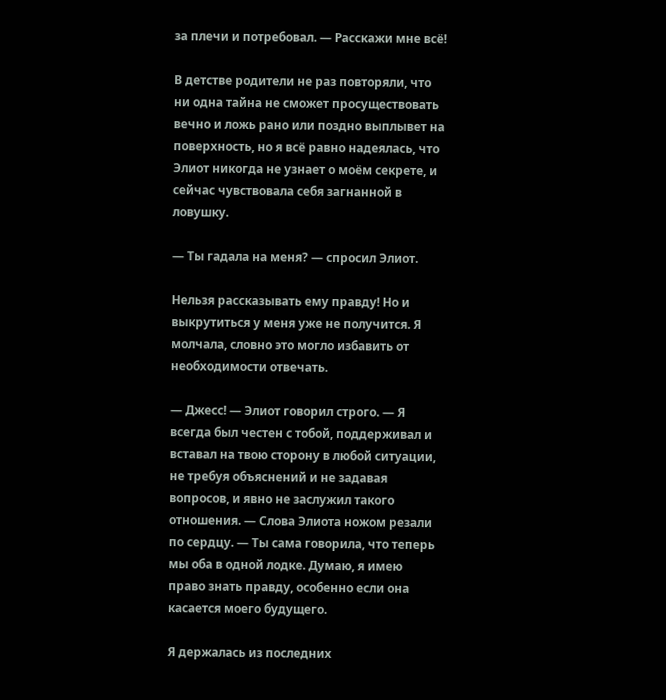за плечи и потребовал. — Расскажи мне всё!

В детстве родители не раз повторяли, что ни одна тайна не сможет просуществовать вечно и ложь рано или поздно выплывет на поверхность, но я всё равно надеялась, что Элиот никогда не узнает о моём секрете, и сейчас чувствовала себя загнанной в ловушку.

— Ты гадала на меня? — спросил Элиот.

Нельзя рассказывать ему правду! Но и выкрутиться у меня уже не получится. Я молчала, словно это могло избавить от необходимости отвечать.

— Джесс! — Элиот говорил строго. — Я всегда был честен с тобой, поддерживал и вставал на твою сторону в любой ситуации, не требуя объяснений и не задавая вопросов, и явно не заслужил такого отношения. — Слова Элиота ножом резали по сердцу. — Ты сама говорила, что теперь мы оба в одной лодке. Думаю, я имею право знать правду, особенно если она касается моего будущего.

Я держалась из последних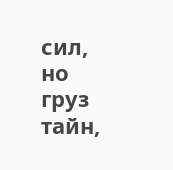сил, но груз тайн,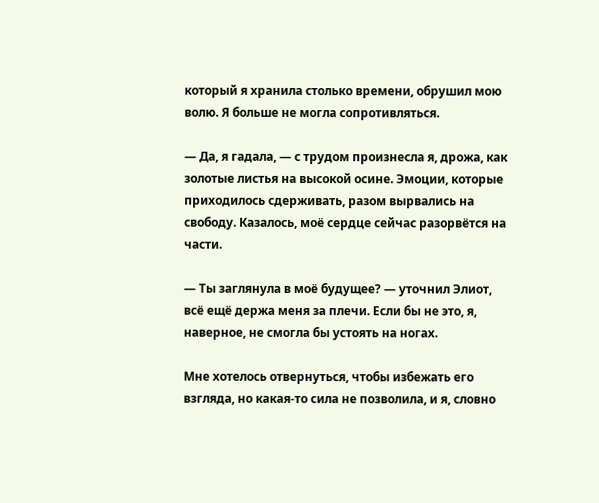который я хранила столько времени, обрушил мою волю. Я больше не могла сопротивляться.

— Да, я гадала, — с трудом произнесла я, дрожа, как золотые листья на высокой осине. Эмоции, которые приходилось сдерживать, разом вырвались на свободу. Казалось, моё сердце сейчас разорвётся на части.

— Ты заглянула в моё будущее? — уточнил Элиот, всё ещё держа меня за плечи. Если бы не это, я, наверное, не смогла бы устоять на ногах.

Мне хотелось отвернуться, чтобы избежать его взгляда, но какая-то сила не позволила, и я, словно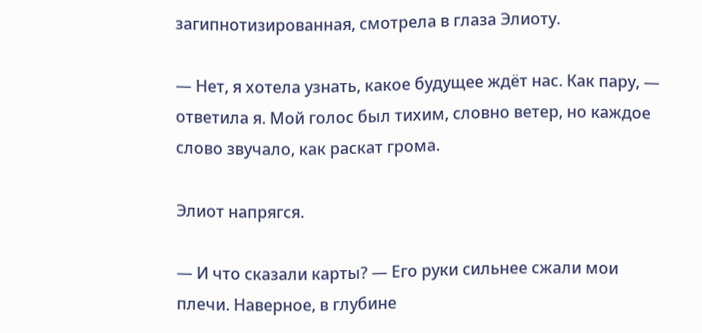загипнотизированная, смотрела в глаза Элиоту.

— Нет, я хотела узнать, какое будущее ждёт нас. Как пару, — ответила я. Мой голос был тихим, словно ветер, но каждое слово звучало, как раскат грома.

Элиот напрягся.

— И что сказали карты? — Его руки сильнее сжали мои плечи. Наверное, в глубине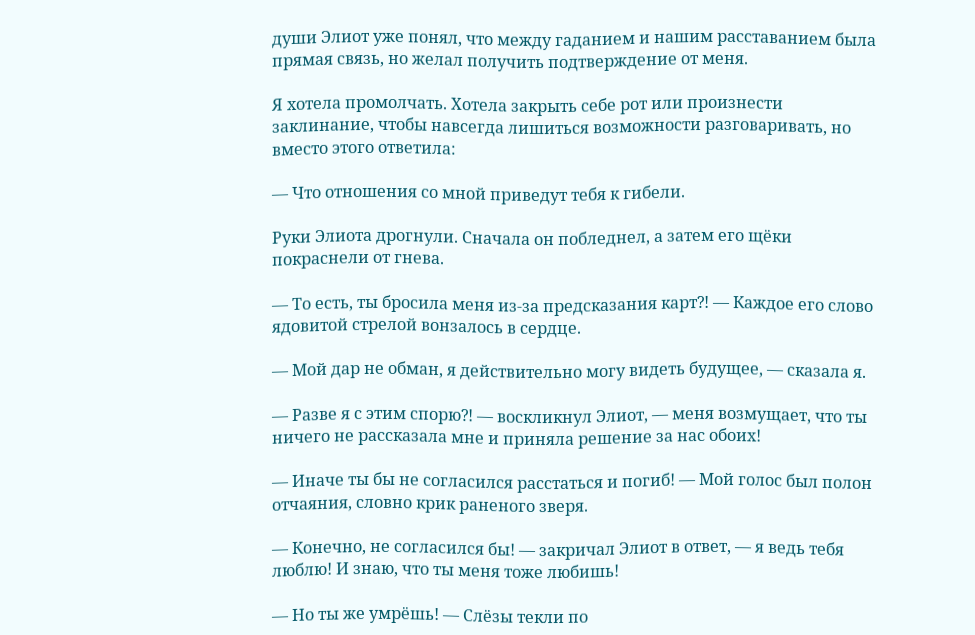души Элиот уже понял, что между гаданием и нашим расставанием была прямая связь, но желал получить подтверждение от меня.

Я хотела промолчать. Хотела закрыть себе рот или произнести заклинание, чтобы навсегда лишиться возможности разговаривать, но вместо этого ответила:

— Что отношения со мной приведут тебя к гибели.

Руки Элиота дрогнули. Сначала он побледнел, а затем его щёки покраснели от гнева.

— То есть, ты бросила меня из-за предсказания карт⁈ — Каждое его слово ядовитой стрелой вонзалось в сердце.

— Мой дар не обман, я действительно могу видеть будущее, — сказала я.

— Разве я с этим спорю⁈ — воскликнул Элиот, — меня возмущает, что ты ничего не рассказала мне и приняла решение за нас обоих!

— Иначе ты бы не согласился расстаться и погиб! — Мой голос был полон отчаяния, словно крик раненого зверя.

— Конечно, не согласился бы! — закричал Элиот в ответ, — я ведь тебя люблю! И знаю, что ты меня тоже любишь!

— Но ты же умрёшь! — Слёзы текли по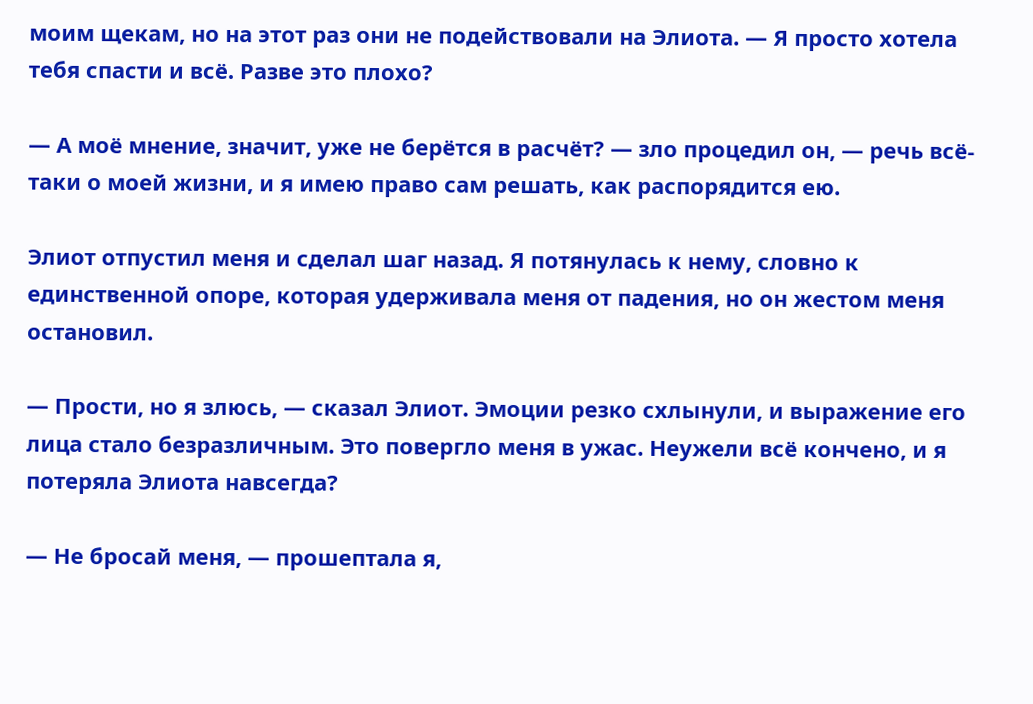моим щекам, но на этот раз они не подействовали на Элиота. — Я просто хотела тебя спасти и всё. Разве это плохо?

— А моё мнение, значит, уже не берётся в расчёт? — зло процедил он, — речь всё-таки о моей жизни, и я имею право сам решать, как распорядится ею.

Элиот отпустил меня и сделал шаг назад. Я потянулась к нему, словно к единственной опоре, которая удерживала меня от падения, но он жестом меня остановил.

— Прости, но я злюсь, — сказал Элиот. Эмоции резко схлынули, и выражение его лица стало безразличным. Это повергло меня в ужас. Неужели всё кончено, и я потеряла Элиота навсегда?

— Не бросай меня, — прошептала я,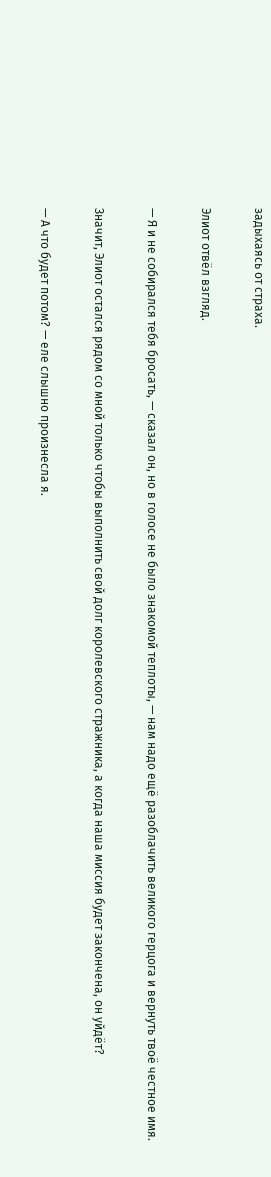задыхаясь от страха.

Элиот отвёл взгляд.

— Я и не собирался тебя бросать, — сказал он, но в голосе не было знакомой теплоты, — нам надо ещё разоблачить великого герцога и вернуть твоё честное имя.

Значит, Элиот остался рядом со мной только чтобы выполнить свой долг королевского стражника, а когда наша миссия будет закончена, он уйдёт?

— А что будет потом? — еле слышно произнесла я.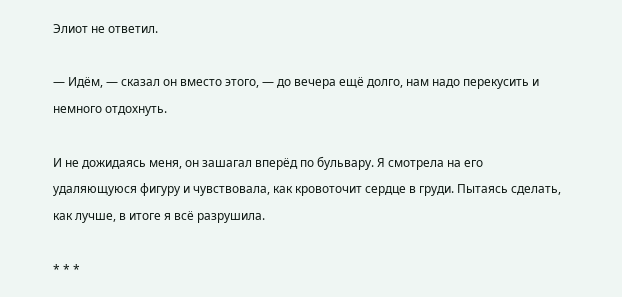Элиот не ответил.

— Идём, — сказал он вместо этого, — до вечера ещё долго, нам надо перекусить и немного отдохнуть.

И не дожидаясь меня, он зашагал вперёд по бульвару. Я смотрела на его удаляющуюся фигуру и чувствовала, как кровоточит сердце в груди. Пытаясь сделать, как лучше, в итоге я всё разрушила.

* * *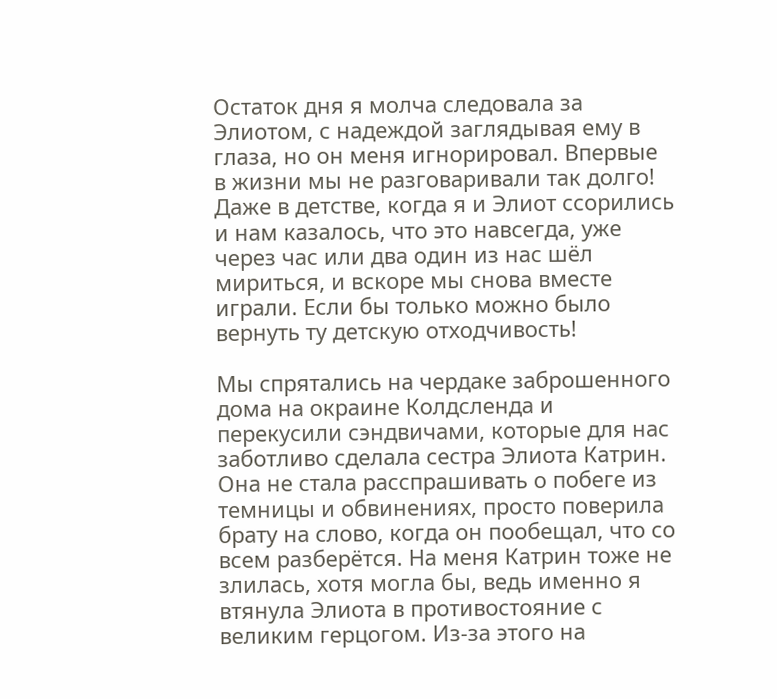Остаток дня я молча следовала за Элиотом, с надеждой заглядывая ему в глаза, но он меня игнорировал. Впервые в жизни мы не разговаривали так долго! Даже в детстве, когда я и Элиот ссорились и нам казалось, что это навсегда, уже через час или два один из нас шёл мириться, и вскоре мы снова вместе играли. Если бы только можно было вернуть ту детскую отходчивость!

Мы спрятались на чердаке заброшенного дома на окраине Колдсленда и перекусили сэндвичами, которые для нас заботливо сделала сестра Элиота Катрин. Она не стала расспрашивать о побеге из темницы и обвинениях, просто поверила брату на слово, когда он пообещал, что со всем разберётся. На меня Катрин тоже не злилась, хотя могла бы, ведь именно я втянула Элиота в противостояние с великим герцогом. Из-за этого на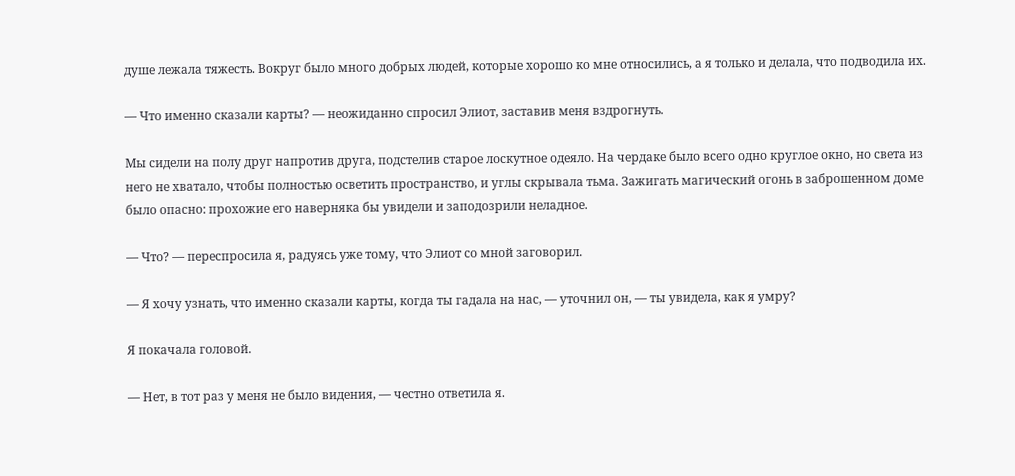душе лежала тяжесть. Вокруг было много добрых людей, которые хорошо ко мне относились, а я только и делала, что подводила их.

— Что именно сказали карты? — неожиданно спросил Элиот, заставив меня вздрогнуть.

Мы сидели на полу друг напротив друга, подстелив старое лоскутное одеяло. На чердаке было всего одно круглое окно, но света из него не хватало, чтобы полностью осветить пространство, и углы скрывала тьма. Зажигать магический огонь в заброшенном доме было опасно: прохожие его наверняка бы увидели и заподозрили неладное.

— Что? — переспросила я, радуясь уже тому, что Элиот со мной заговорил.

— Я хочу узнать, что именно сказали карты, когда ты гадала на нас, — уточнил он, — ты увидела, как я умру?

Я покачала головой.

— Нет, в тот раз у меня не было видения, — честно ответила я.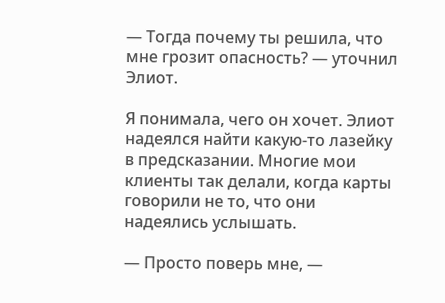— Тогда почему ты решила, что мне грозит опасность? — уточнил Элиот.

Я понимала, чего он хочет. Элиот надеялся найти какую-то лазейку в предсказании. Многие мои клиенты так делали, когда карты говорили не то, что они надеялись услышать.

— Просто поверь мне, —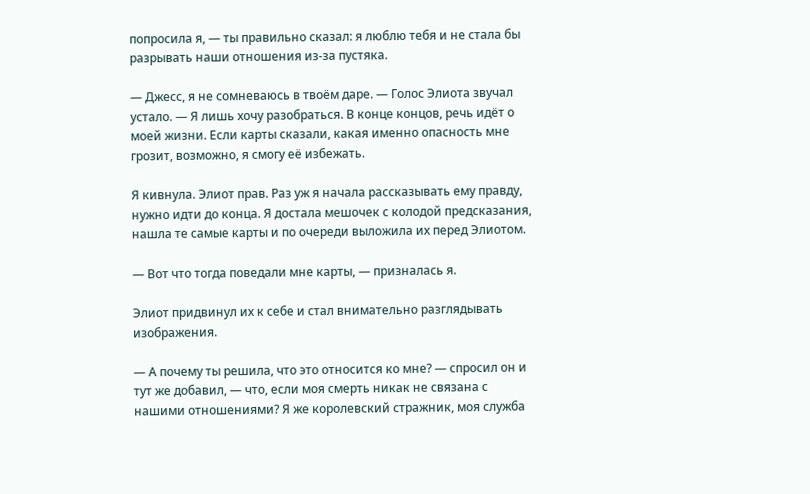попросила я, — ты правильно сказал: я люблю тебя и не стала бы разрывать наши отношения из-за пустяка.

— Джесс, я не сомневаюсь в твоём даре. — Голос Элиота звучал устало. — Я лишь хочу разобраться. В конце концов, речь идёт о моей жизни. Если карты сказали, какая именно опасность мне грозит, возможно, я смогу её избежать.

Я кивнула. Элиот прав. Раз уж я начала рассказывать ему правду, нужно идти до конца. Я достала мешочек с колодой предсказания, нашла те самые карты и по очереди выложила их перед Элиотом.

— Вот что тогда поведали мне карты, — призналась я.

Элиот придвинул их к себе и стал внимательно разглядывать изображения.

— А почему ты решила, что это относится ко мне? — спросил он и тут же добавил, — что, если моя смерть никак не связана с нашими отношениями? Я же королевский стражник, моя служба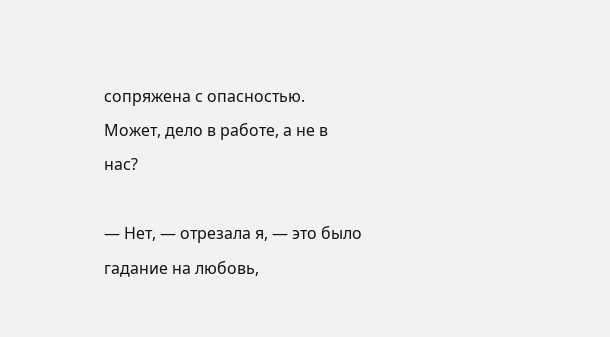сопряжена с опасностью. Может, дело в работе, а не в нас?

— Нет, — отрезала я, — это было гадание на любовь,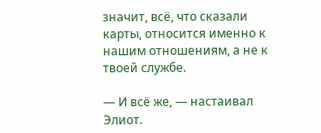значит, всё, что сказали карты, относится именно к нашим отношениям, а не к твоей службе.

— И всё же, — настаивал Элиот.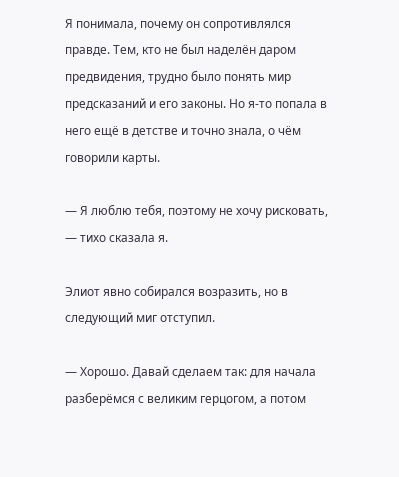Я понимала, почему он сопротивлялся правде. Тем, кто не был наделён даром предвидения, трудно было понять мир предсказаний и его законы. Но я-то попала в него ещё в детстве и точно знала, о чём говорили карты.

— Я люблю тебя, поэтому не хочу рисковать, — тихо сказала я.

Элиот явно собирался возразить, но в следующий миг отступил.

— Хорошо. Давай сделаем так: для начала разберёмся с великим герцогом, а потом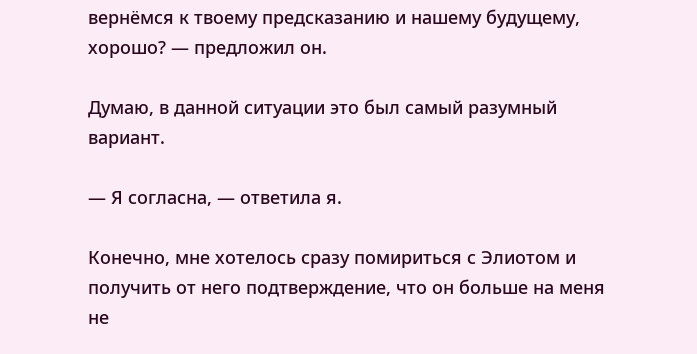вернёмся к твоему предсказанию и нашему будущему, хорошо? — предложил он.

Думаю, в данной ситуации это был самый разумный вариант.

— Я согласна, — ответила я.

Конечно, мне хотелось сразу помириться с Элиотом и получить от него подтверждение, что он больше на меня не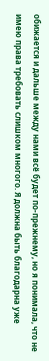обижается и дальше между нами всё будет по-прежнему, но я понимала, что не имею права требовать слишком многого. Я должна быть благодарна уже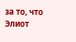за то, что Элиот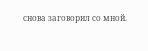снова заговорил со мной.